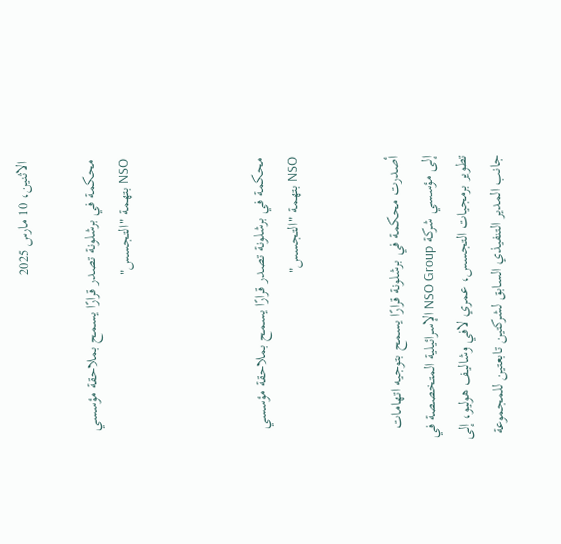الاثنين، 10 مارس 2025

محكمة في برشلونة تصدر قرارًا يسمح بملاحقة مؤسسي NSO بتهمة "التجسس"



محكمة في برشلونة تصدر قرارًا يسمح بملاحقة مؤسسي NSO بتهمة "التجسس"


أصدرت محكمة في برشلونة قرارًا يسمح بتوجيه اتهامات إلى مؤسسي شركة NSO Group الإسرائيلية المتخصصة في تطوير برمجيات التجسس، عمري لافي وشاليف هوليو، إلى جانب المدير التنفيذي السابق لشركتين تابعتين للمجموعة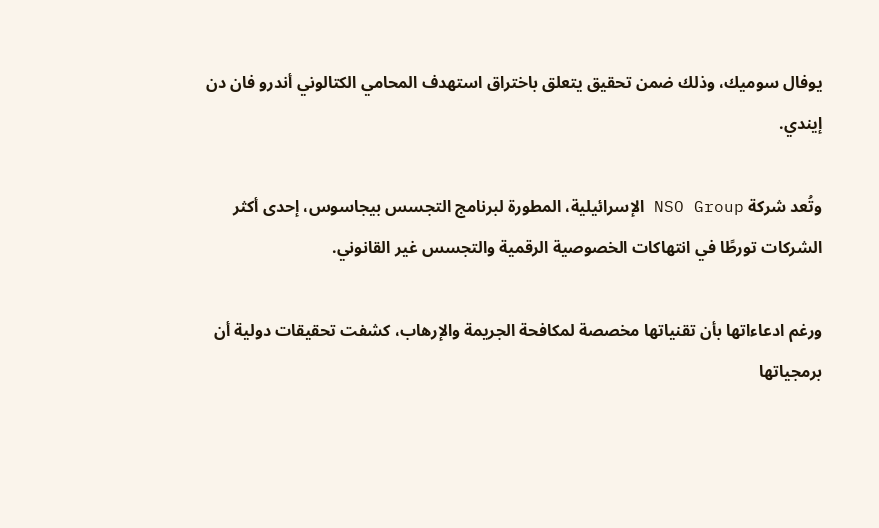يوفال سوميك، وذلك ضمن تحقيق يتعلق باختراق استهدف المحامي الكتالوني أندرو فان دن إيندي.

وتُعد شركة NSO Group الإسرائيلية، المطورة لبرنامج التجسس بيجاسوس، إحدى أكثر الشركات تورطًا في انتهاكات الخصوصية الرقمية والتجسس غير القانوني.

ورغم ادعاءاتها بأن تقنياتها مخصصة لمكافحة الجريمة والإرهاب، كشفت تحقيقات دولية أن برمجياتها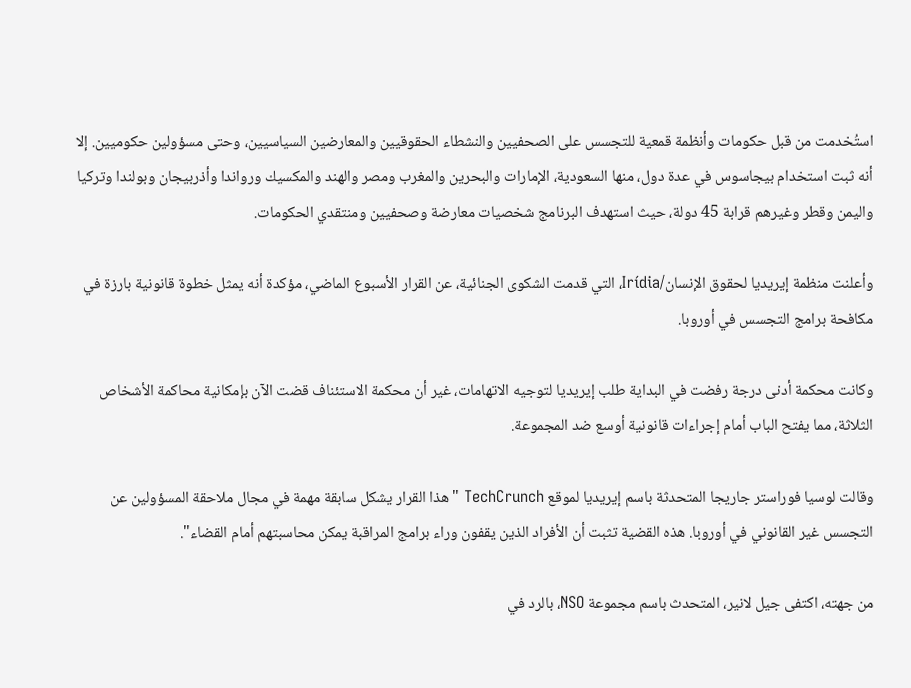استُخدمت من قبل حكومات وأنظمة قمعية للتجسس على الصحفيين والنشطاء الحقوقيين والمعارضين السياسيين، وحتى مسؤولين حكوميين. إلا أنه ثبت استخدام بيجاسوس في عدة دول، منها السعودية، الإمارات والبحرين والمغرب ومصر والهند والمكسيك ورواندا وأذربيجان وبولندا وتركيا واليمن وقطر وغيرهم قرابة 45 دولة، حيث استهدف البرنامج شخصيات معارضة وصحفيين ومنتقدي الحكومات.

وأعلنت منظمة إيريديا لحقوق الإنسان/Irídia، التي قدمت الشكوى الجنائية، عن القرار الأسبوع الماضي، مؤكدة أنه يمثل خطوة قانونية بارزة في مكافحة برامج التجسس في أوروبا.

وكانت محكمة أدنى درجة رفضت في البداية طلب إيريديا لتوجيه الاتهامات، غير أن محكمة الاستئناف قضت الآن بإمكانية محاكمة الأشخاص الثلاثة، مما يفتح الباب أمام إجراءات قانونية أوسع ضد المجموعة.

وقالت لوسيا فوراستر جاريجا المتحدثة باسم إيريديا لموقع TechCrunch "هذا القرار يشكل سابقة مهمة في مجال ملاحقة المسؤولين عن التجسس غير القانوني في أوروبا. هذه القضية تثبت أن الأفراد الذين يقفون وراء برامج المراقبة يمكن محاسبتهم أمام القضاء".

من جهته، اكتفى جيل لانير، المتحدث باسم مجموعة NSO، بالرد في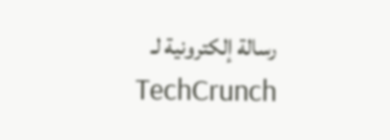رسالة إلكترونية لـ TechCrunch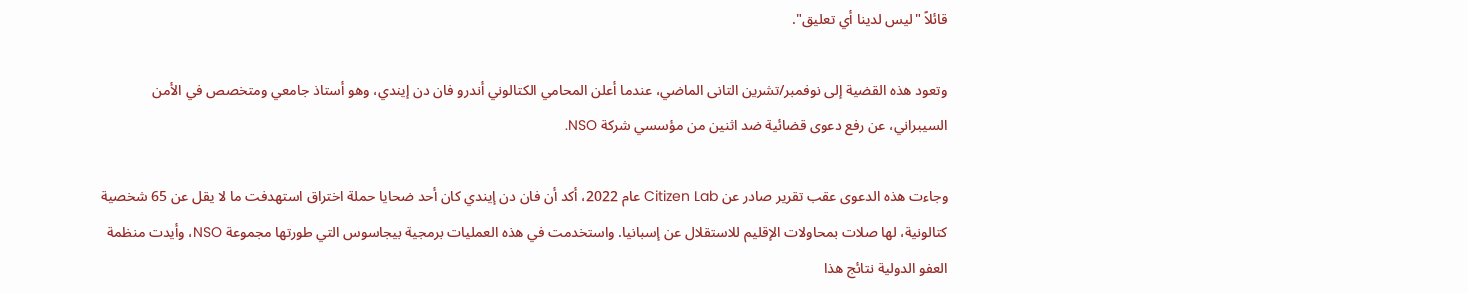قائلاً "ليس لدينا أي تعليق".

وتعود هذه القضية إلى نوفمبر/تشرين التانى الماضي، عندما أعلن المحامي الكتالوني أندرو فان دن إيندي، وهو أستاذ جامعي ومتخصص في الأمن السيبراني، عن رفع دعوى قضائية ضد اثنين من مؤسسي شركة NSO.

وجاءت هذه الدعوى عقب تقرير صادر عن Citizen Lab عام 2022، أكد أن فان دن إيندي كان أحد ضحايا حملة اختراق استهدفت ما لا يقل عن 65 شخصية كتالونية، لها صلات بمحاولات الإقليم للاستقلال عن إسبانيا. واستخدمت في هذه العمليات برمجية بيجاسوس التي طورتها مجموعة NSO، وأيدت منظمة العفو الدولية نتائج هذا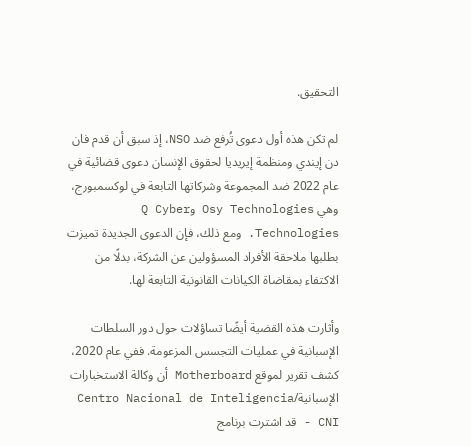التحقيق.

لم تكن هذه أول دعوى تُرفع ضد NSO، إذ سبق أن قدم فان دن إيندي ومنظمة إيريديا لحقوق الإنسان دعوى قضائية في عام 2022 ضد المجموعة وشركاتها التابعة في لوكسمبورج، وهي Osy Technologies وQ Cyber Technologies. ومع ذلك، فإن الدعوى الجديدة تميزت بطلبها ملاحقة الأفراد المسؤولين عن الشركة، بدلًا من الاكتفاء بمقاضاة الكيانات القانونية التابعة لها.

وأثارت هذه القضية أيضًا تساؤلات حول دور السلطات الإسبانية في عمليات التجسس المزعومة. ففي عام 2020، كشف تقرير لموقع Motherboard أن وكالة الاستخبارات الإسبانية/Centro Nacional de Inteligencia - CNI قد اشترت برنامج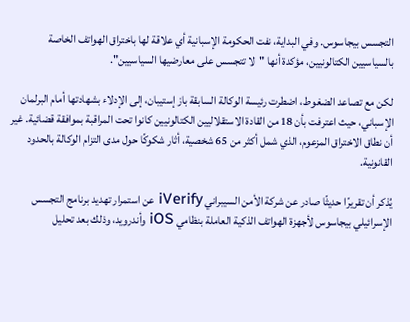التجسس بيجاسوس. وفي البداية، نفت الحكومة الإسبانية أي علاقة لها باختراق الهواتف الخاصة بالسياسيين الكتالونيين، مؤكدة أنها "لا تتجسس على معارضيها السياسيين".

لكن مع تصاعد الضغوط، اضطرت رئيسة الوكالة السابقة باز إستيبان، إلى الإدلاء بشهادتها أمام البرلمان الإسباني، حيث اعترفت بأن 18 من القادة الاستقلاليين الكتالونيين كانوا تحت المراقبة بموافقة قضائية. غير أن نطاق الاختراق المزعوم، الذي شمل أكثر من 65 شخصية، أثار شكوكًا حول مدى التزام الوكالة بالحدود القانونية.

يُذكر أن تقريرًا حديثًا صادر عن شركة الأمن السيبراني iVerify عن استمرار تهديد برنامج التجسس الإسرائيلي بيجاسوس لأجهزة الهواتف الذكية العاملة بنظامي iOS وأندرويد، وذلك بعد تحليل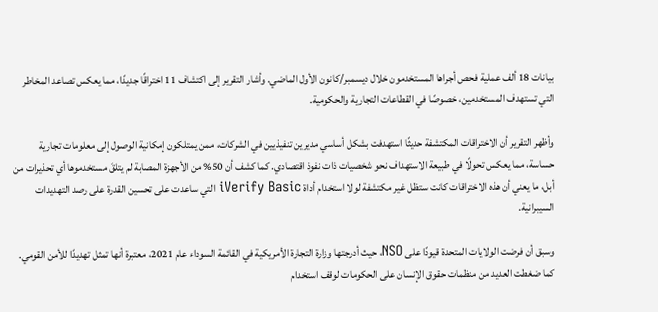بيانات 18 ألف عملية فحص أجراها المستخدمون خلال ديسمبر/كانون الأول الماضي. وأشار التقرير إلى اكتشاف 11 اختراقًا جديدًا، مما يعكس تصاعد المخاطر التي تستهدف المستخدمين، خصوصًا في القطاعات التجارية والحكومية.

وأظهر التقرير أن الاختراقات المكتشفة حديثًا استهدفت بشكل أساسي مديرين تنفيذيين في الشركات، ممن يمتلكون إمكانية الوصول إلى معلومات تجارية حساسة، مما يعكس تحولًا في طبيعة الاستهداف نحو شخصيات ذات نفوذ اقتصادي. كما كشف أن 50% من الأجهزة المصابة لم يتلقَ مستخدموها أي تحذيرات من أبل، ما يعني أن هذه الاختراقات كانت ستظل غير مكتشفة لولا استخدام أداة iVerify Basic التي ساعدت على تحسين القدرة على رصد التهديدات السيبرانية.

وسبق أن فرضت الولايات المتحدة قيودًا على NSO، حيث أدرجتها وزارة التجارة الأمريكية في القائمة السوداء عام 2021، معتبرة أنها تمثل تهديدًا للأمن القومي. كما ضغطت العديد من منظمات حقوق الإنسان على الحكومات لوقف استخدام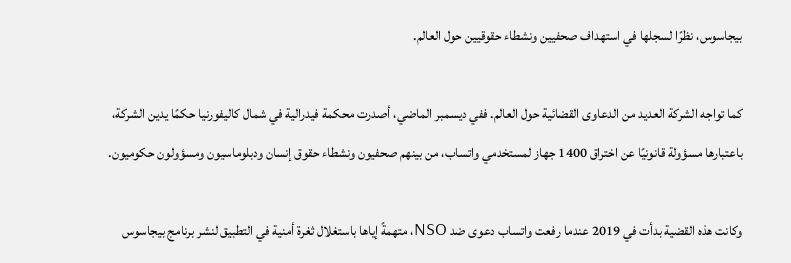بيجاسوس، نظرًا لسجلها في استهداف صحفيين ونشطاء حقوقيين حول العالم.

كما تواجه الشركة العديد من الدعاوى القضائية حول العالم. ففي ديسمبر الماضي، أصدرت محكمة فيدرالية في شمال كاليفورنيا حكمًا يدين الشركة، باعتبارها مسؤولة قانونيًا عن اختراق 1400 جهاز لمستخدمي واتساب، من بينهم صحفيون ونشطاء حقوق إنسان ودبلوماسيون ومسؤولون حكوميون.

وكانت هذه القضية بدأت في 2019 عندما رفعت واتساب دعوى ضد NSO، متهمةً إياها باستغلال ثغرة أمنية في التطبيق لنشر برنامج بيجاسوس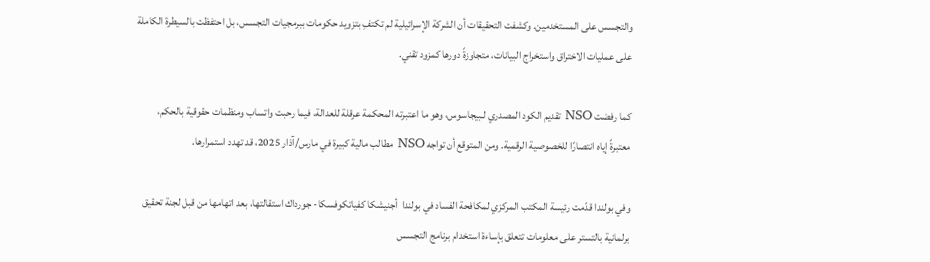والتجسس على المستخدمين. وكشفت التحقيقات أن الشركة الإسرائيلية لم تكتفِ بتزويد حكومات ببرمجيات التجسس، بل احتفظت بالسيطرة الكاملة على عمليات الاختراق واستخراج البيانات، متجاوزةً دورها كمزود تقني.

كما رفضت NSO تقديم الكود المصدري لـبيجاسوس، وهو ما اعتبرته المحكمة عرقلة للعدالة، فيما رحبت واتساب ومنظمات حقوقية بالحكم، معتبرةً إياه انتصارًا للخصوصية الرقمية. ومن المتوقع أن تواجه NSO مطالب مالية كبيرة في مارس/آذار 2025، قد تهدد استمرارها.

وفي بولندا قدّمت رئيسة المكتب المركزي لمكافحة الفساد في بولندا  أجنيشكا كفياتكوفسكا- جورداك استقالتها، بعد اتهامها من قبل لجنة تحقيق برلمانية بالتستر على معلومات تتعلق بإساءة استخدام برنامج التجسس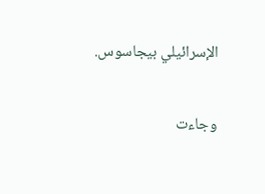الإسرائيلي بيجاسوس.

وجاءت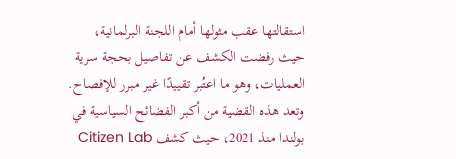استقالتها عقب مثولها أمام اللجنة البرلمانية، حيث رفضت الكشف عن تفاصيل بحجة سرية العمليات، وهو ما اعتُبر تقييدًا غير مبرر للإفصاح. وتعد هذه القضية من أكبر الفضائح السياسية في بولندا منذ 2021، حيث كشف Citizen Lab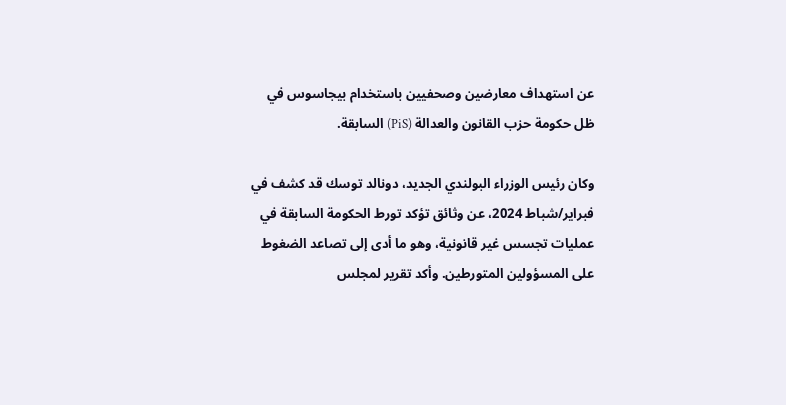عن استهداف معارضين وصحفيين باستخدام بيجاسوس في ظل حكومة حزب القانون والعدالة (PiS) السابقة.

وكان رئيس الوزراء البولندي الجديد، دونالد توسك قد كشف في فبراير/شباط 2024، عن وثائق تؤكد تورط الحكومة السابقة في عمليات تجسس غير قانونية، وهو ما أدى إلى تصاعد الضغوط على المسؤولين المتورطين. وأكد تقرير لمجلس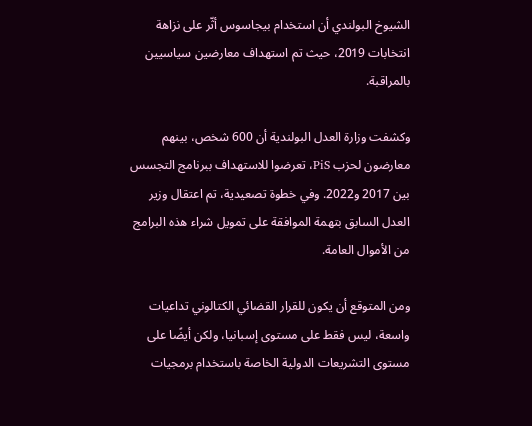الشيوخ البولندي أن استخدام بيجاسوس أثّر على نزاهة انتخابات 2019، حيث تم استهداف معارضين سياسيين بالمراقبة.

وكشفت وزارة العدل البولندية أن 600 شخص، بينهم معارضون لحزب PiS، تعرضوا للاستهداف ببرنامج التجسس بين 2017 و2022. وفي خطوة تصعيدية، تم اعتقال وزير العدل السابق بتهمة الموافقة على تمويل شراء هذه البرامج من الأموال العامة.

ومن المتوقع أن يكون للقرار القضائي الكتالوني تداعيات واسعة، ليس فقط على مستوى إسبانيا، ولكن أيضًا على مستوى التشريعات الدولية الخاصة باستخدام برمجيات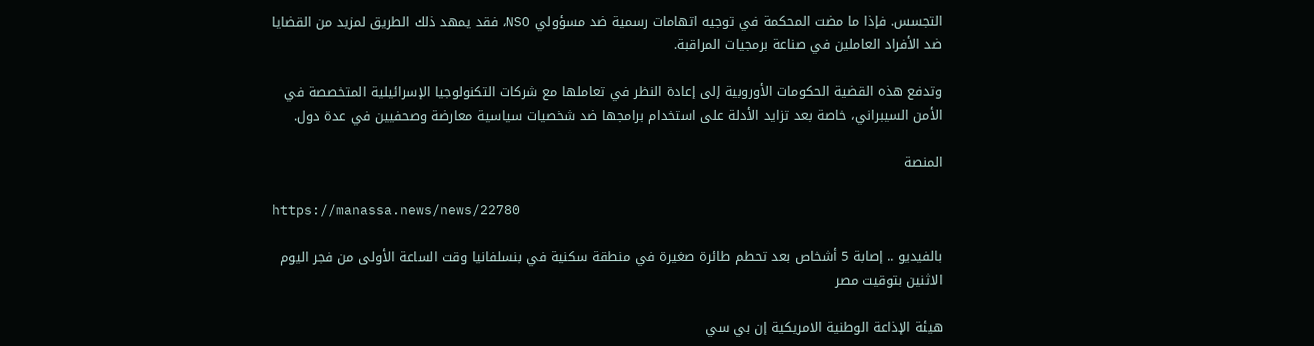التجسس. فإذا ما مضت المحكمة في توجيه اتهامات رسمية ضد مسؤولي NSO، فقد يمهد ذلك الطريق لمزيد من القضايا ضد الأفراد العاملين في صناعة برمجيات المراقبة.

وتدفع هذه القضية الحكومات الأوروبية إلى إعادة النظر في تعاملها مع شركات التكنولوجيا الإسرائيلية المتخصصة في الأمن السيبراني، خاصة بعد تزايد الأدلة على استخدام برامجها ضد شخصيات سياسية معارضة وصحفيين في عدة دول.

المنصة

https://manassa.news/news/22780

بالفيديو .. إصابة 5 أشخاص بعد تحطم طائرة صغيرة في منطقة سكنية في بنسلفانيا وقت الساعة الأولى من فجر اليوم الاثنين بتوقيت مصر

هيئة الإذاعة الوطنية الامريكية إن بي سي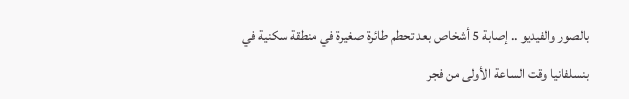بالصور والفيديو .. إصابة 5 أشخاص بعد تحطم طائرة صغيرة في منطقة سكنية في بنسلفانيا وقت الساعة الأولى من فجر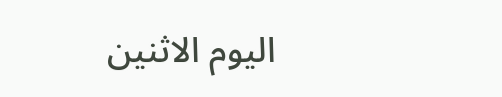اليوم الاثنين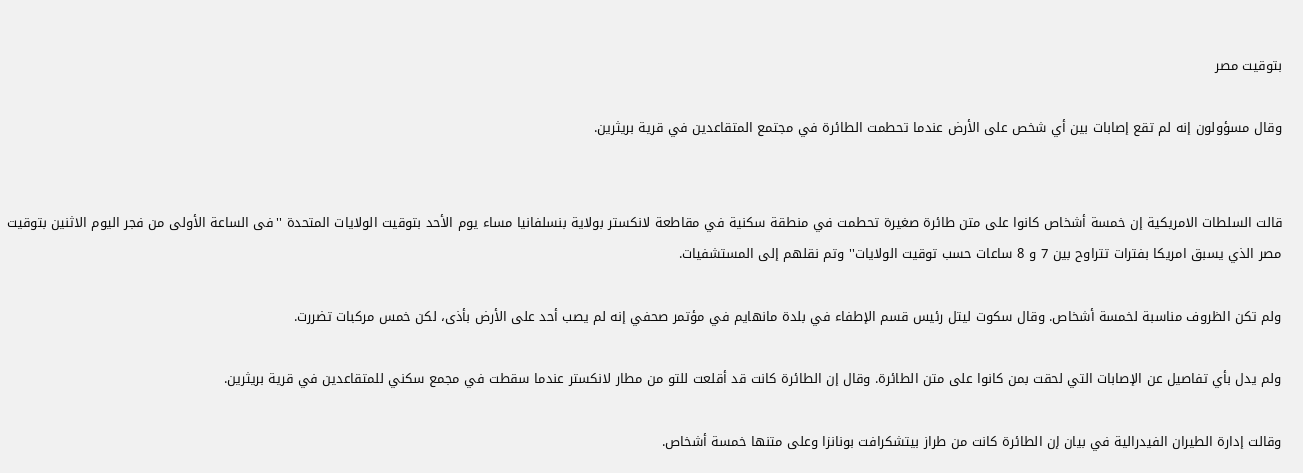بتوقيت مصر

وقال مسؤولون إنه لم تقع إصابات بين أي شخص على الأرض عندما تحطمت الطائرة في مجتمع المتقاعدين في قرية بريثرين.


قالت السلطات الامريكية إن خمسة أشخاص كانوا على متن طائرة صغيرة تحطمت في منطقة سكنية في مقاطعة لانكستر بولاية بنسلفانيا مساء يوم الأحد بتوقيت الولايات المتحدة ''فى الساعة الأولى من فجر اليوم الاثنين بتوقيت مصر الذي يسبق امريكا بفترات تتراوح بين 7 و 8 ساعات حسب توقيت الولايات'' وتم نقلهم إلى المستشفيات.

ولم تكن الظروف مناسبة لخمسة أشخاص. وقال سكوت ليتل رئيس قسم الإطفاء في بلدة مانهايم في مؤتمر صحفي إنه لم يصب أحد على الأرض بأذى، لكن خمس مركبات تضررت.

ولم يدل بأي تفاصيل عن الإصابات التي لحقت بمن كانوا على متن الطائرة. وقال إن الطائرة كانت قد أقلعت للتو من مطار لانكستر عندما سقطت في مجمع سكني للمتقاعدين في قرية بريثرين.

وقالت إدارة الطيران الفيدرالية في بيان إن الطائرة كانت من طراز بيتشكرافت بونانزا وعلى متنها خمسة أشخاص.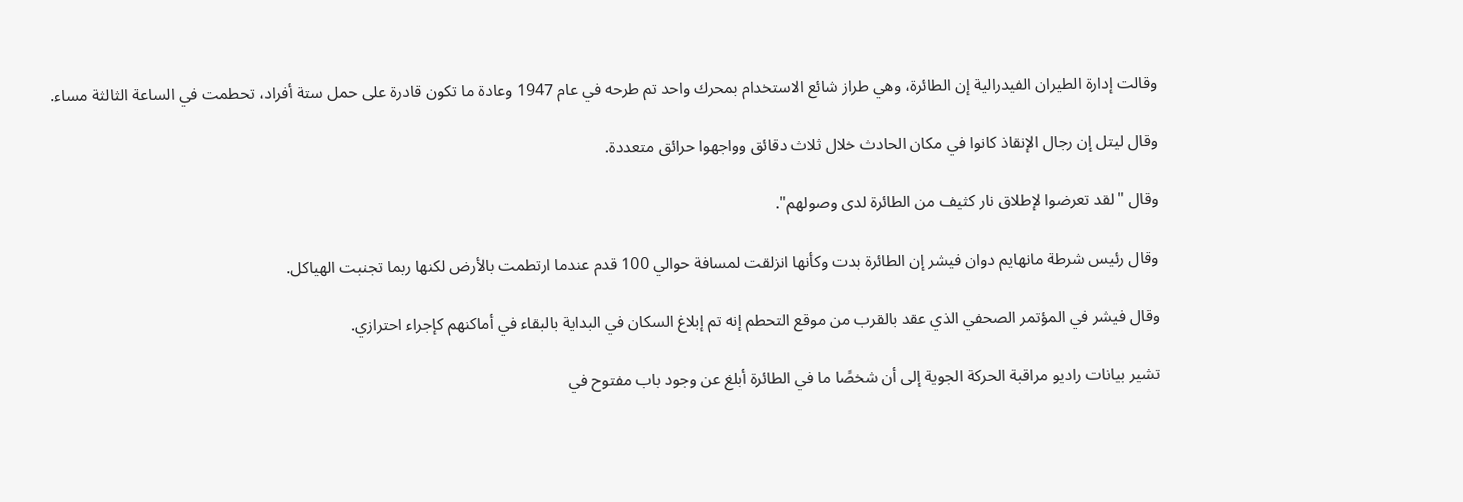وقالت إدارة الطيران الفيدرالية إن الطائرة، وهي طراز شائع الاستخدام بمحرك واحد تم طرحه في عام 1947 وعادة ما تكون قادرة على حمل ستة أفراد، تحطمت في الساعة الثالثة مساء.

وقال ليتل إن رجال الإنقاذ كانوا في مكان الحادث خلال ثلاث دقائق وواجهوا حرائق متعددة.

وقال "لقد تعرضوا لإطلاق نار كثيف من الطائرة لدى وصولهم".

وقال رئيس شرطة مانهايم دوان فيشر إن الطائرة بدت وكأنها انزلقت لمسافة حوالي 100 قدم عندما ارتطمت بالأرض لكنها ربما تجنبت الهياكل.

وقال فيشر في المؤتمر الصحفي الذي عقد بالقرب من موقع التحطم إنه تم إبلاغ السكان في البداية بالبقاء في أماكنهم كإجراء احترازي.

تشير بيانات راديو مراقبة الحركة الجوية إلى أن شخصًا ما في الطائرة أبلغ عن وجود باب مفتوح في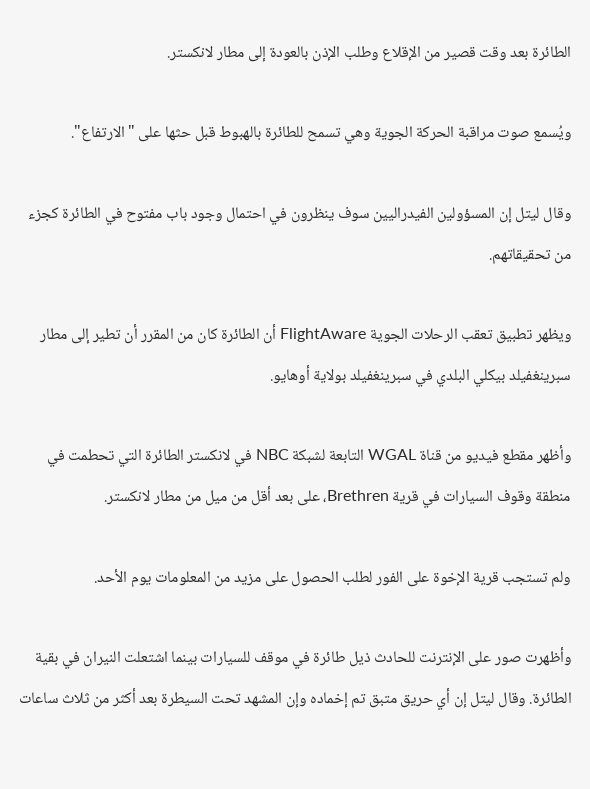الطائرة بعد وقت قصير من الإقلاع وطلب الإذن بالعودة إلى مطار لانكستر.

ويُسمع صوت مراقبة الحركة الجوية وهي تسمح للطائرة بالهبوط قبل حثها على "الارتفاع".

وقال ليتل إن المسؤولين الفيدراليين سوف ينظرون في احتمال وجود باب مفتوح في الطائرة كجزء من تحقيقاتهم.

ويظهر تطبيق تعقب الرحلات الجوية FlightAware أن الطائرة كان من المقرر أن تطير إلى مطار سبرينغفيلد بيكلي البلدي في سبرينغفيلد بولاية أوهايو.

وأظهر مقطع فيديو من قناة WGAL التابعة لشبكة NBC في لانكستر الطائرة التي تحطمت في منطقة وقوف السيارات في قرية Brethren، على بعد أقل من ميل من مطار لانكستر.

ولم تستجب قرية الإخوة على الفور لطلب الحصول على مزيد من المعلومات يوم الأحد.

وأظهرت صور على الإنترنت للحادث ذيل طائرة في موقف للسيارات بينما اشتعلت النيران في بقية الطائرة. وقال ليتل إن أي حريق متبق تم إخماده وإن المشهد تحت السيطرة بعد أكثر من ثلاث ساعات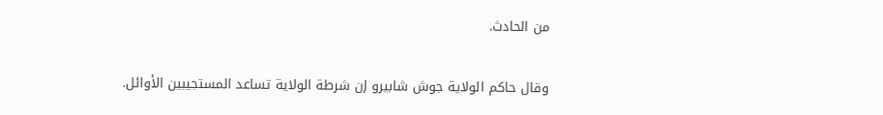من الحادث.

وقال حاكم الولاية جوش شابيرو إن شرطة الولاية تساعد المستجيبين الأوائل.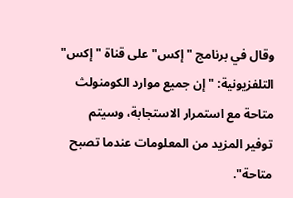وقال في برنامج "إكس" على قناة "إكس" التلفزيونية: "إن جميع موارد الكومنولث متاحة مع استمرار الاستجابة، وسيتم توفير المزيد من المعلومات عندما تصبح متاحة".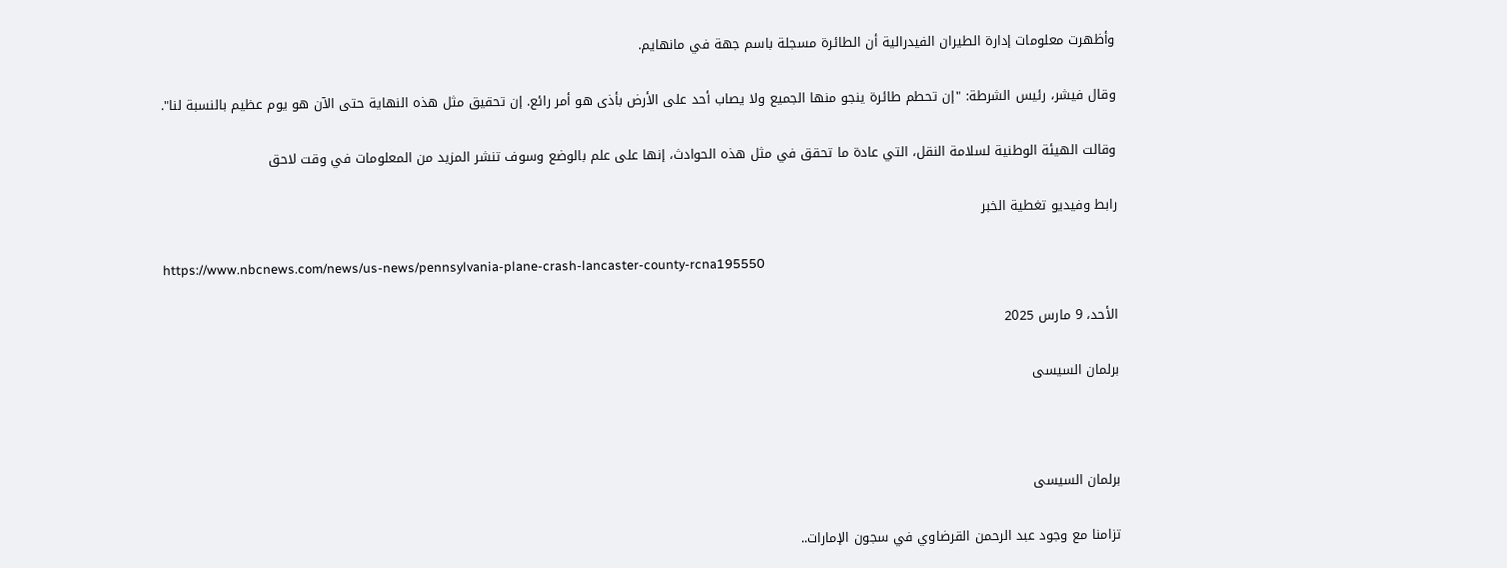وأظهرت معلومات إدارة الطيران الفيدرالية أن الطائرة مسجلة باسم جهة في مانهايم.

وقال فيشر، رئيس الشرطة: "إن تحطم طائرة ينجو منها الجميع ولا يصاب أحد على الأرض بأذى هو أمر رائع. إن تحقيق مثل هذه النهاية حتى الآن هو يوم عظيم بالنسبة لنا".

وقالت الهيئة الوطنية لسلامة النقل، التي عادة ما تحقق في مثل هذه الحوادث، إنها على علم بالوضع وسوف تنشر المزيد من المعلومات في وقت لاحق

رابط وفيديو تغطية الخبر

https://www.nbcnews.com/news/us-news/pennsylvania-plane-crash-lancaster-county-rcna195550

الأحد، 9 مارس 2025

برلمان السيسى



برلمان السيسى

تزامنا مع وجود عبد الرحمن القرضاوي في سجون الإمارات..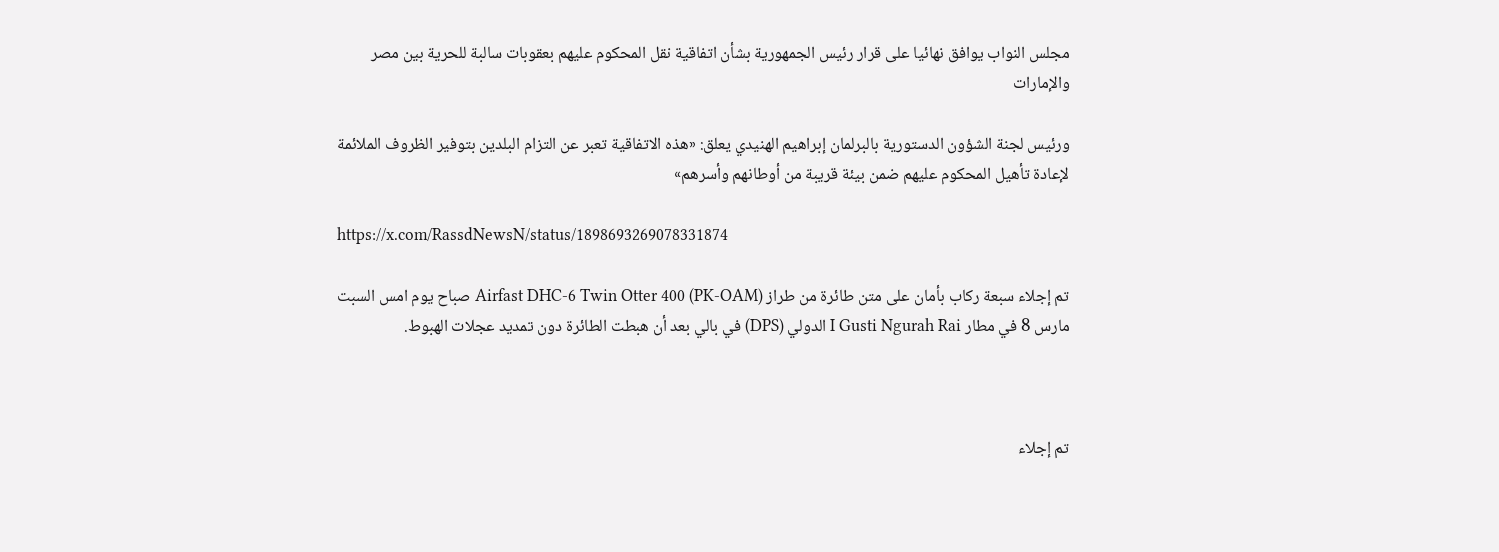مجلس النواب يوافق نهائيا على قرار رئيس الجمهورية بشأن اتفاقية نقل المحكوم عليهم بعقوبات سالبة للحرية بين مصر والإمارات

ورئيس لجنة الشؤون الدستورية بالبرلمان إبراهيم الهنيدي يعلق: «هذه الاتفاقية تعبر عن التزام البلدين بتوفير الظروف الملائمة لإعادة تأهيل المحكوم عليهم ضمن بيئة قريبة من أوطانهم وأسرهم»

https://x.com/RassdNewsN/status/1898693269078331874

تم إجلاء سبعة ركاب بأمان على متن طائرة من طراز Airfast DHC-6 Twin Otter 400 (PK-OAM) صباح يوم امس السبت مارس 8 في مطار I Gusti Ngurah Rai الدولي (DPS) في بالي بعد أن هبطت الطائرة دون تمديد عجلات الهبوط.



تم إجلاء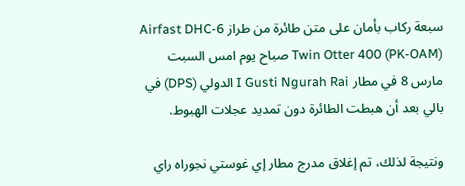سبعة ركاب بأمان على متن طائرة من طراز Airfast DHC-6 Twin Otter 400 (PK-OAM) صباح يوم امس السبت مارس 8 في مطار I Gusti Ngurah Rai الدولي (DPS) في بالي بعد أن هبطت الطائرة دون تمديد عجلات الهبوط.

ونتيجة لذلك، تم إغلاق مدرج مطار إي غوستي نجوراه راي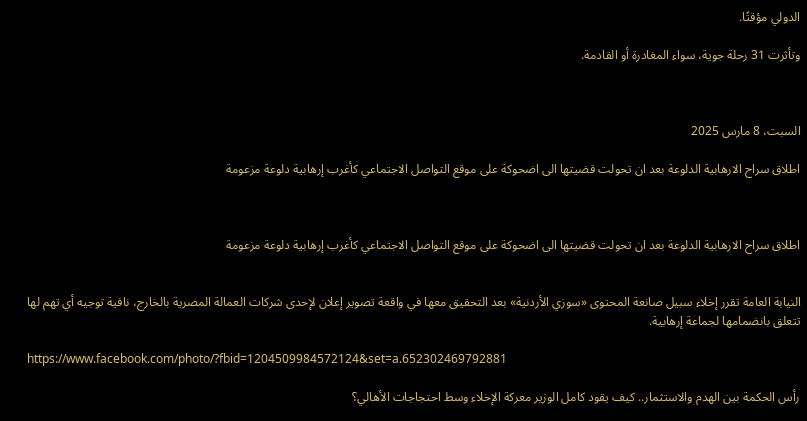الدولي مؤقتًا.

وتأثرت 31 رحلة جوية، سواء المغادرة أو القادمة.



السبت، 8 مارس 2025

اطلاق سراح الارهابية الدلوعة بعد ان تحولت قضيتها الى اضحوكة على موقع التواصل الاجتماعي كأغرب إرهابية دلوعة مزعومة



اطلاق سراح الارهابية الدلوعة بعد ان تحولت قضيتها الى اضحوكة على موقع التواصل الاجتماعي كأغرب إرهابية دلوعة مزعومة


النيابة العامة تقرر إخلاء سبيل صانعة المحتوى «سوزي الأردنية» بعد التحقيق معها في واقعة تصوير إعلان لإحدى شركات العمالة المصرية بالخارج، نافية توجيه أي تهم لها تتعلق بانضمامها لجماعة إرهابية.

https://www.facebook.com/photo/?fbid=1204509984572124&set=a.652302469792881

رأس الحكمة بين الهدم والاستثمار.. كيف يقود كامل الوزير معركة الإخلاء وسط احتجاجات الأهالي؟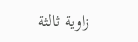زاوية ثالثة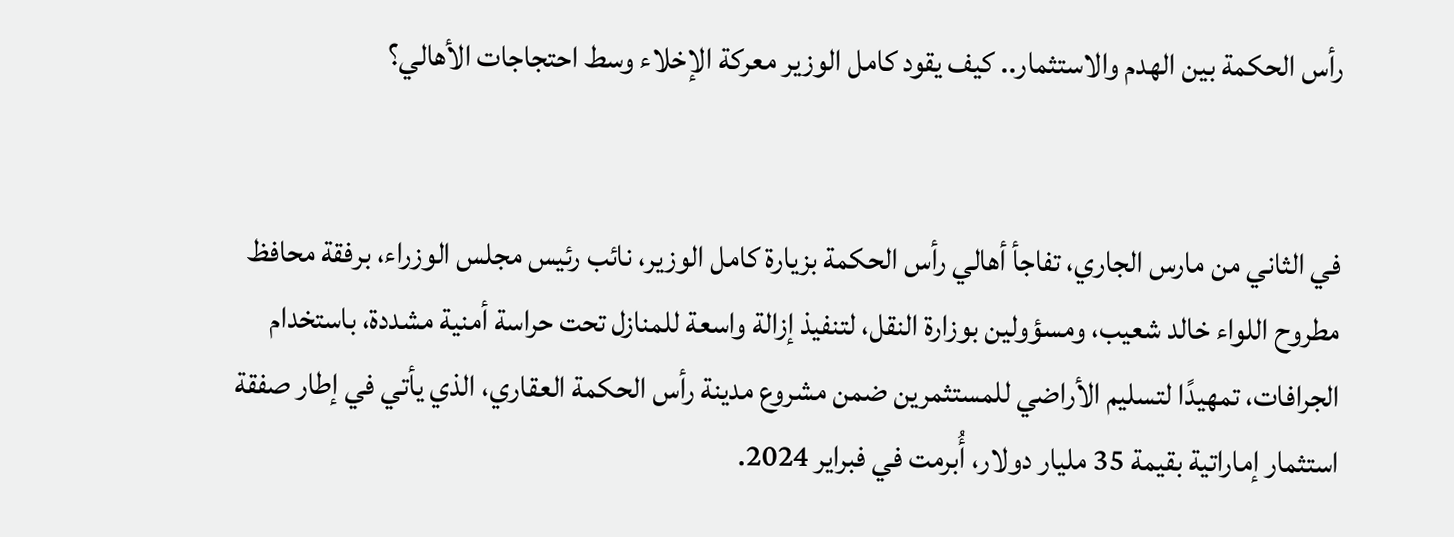رأس الحكمة بين الهدم والاستثمار.. كيف يقود كامل الوزير معركة الإخلاء وسط احتجاجات الأهالي؟


في الثاني من مارس الجاري، تفاجأ أهالي رأس الحكمة بزيارة كامل الوزير، نائب رئيس مجلس الوزراء، برفقة محافظ مطروح اللواء خالد شعيب، ومسؤولين بوزارة النقل، لتنفيذ إزالة واسعة للمنازل تحت حراسة أمنية مشددة، باستخدام الجرافات، تمهيدًا لتسليم الأراضي للمستثمرين ضمن مشروع مدينة رأس الحكمة العقاري، الذي يأتي في إطار صفقة استثمار إماراتية بقيمة 35 مليار دولار، أُبرمت في فبراير 2024.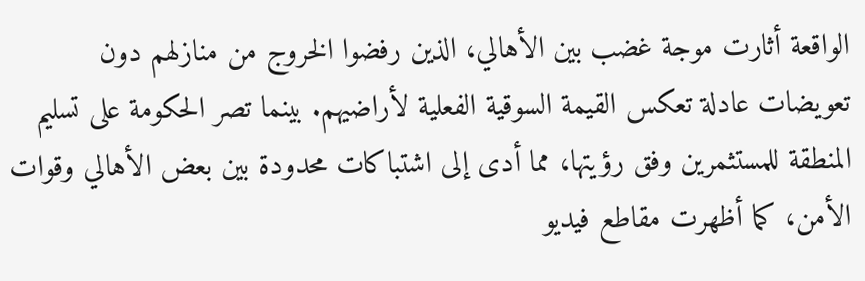الواقعة أثارت موجة غضب بين الأهالي، الذين رفضوا الخروج من منازلهم دون تعويضات عادلة تعكس القيمة السوقية الفعلية لأراضيهم. بينما تصر الحكومة على تسليم المنطقة للمستثمرين وفق رؤيتها، مما أدى إلى اشتباكات محدودة بين بعض الأهالي وقوات الأمن، كما أظهرت مقاطع فيديو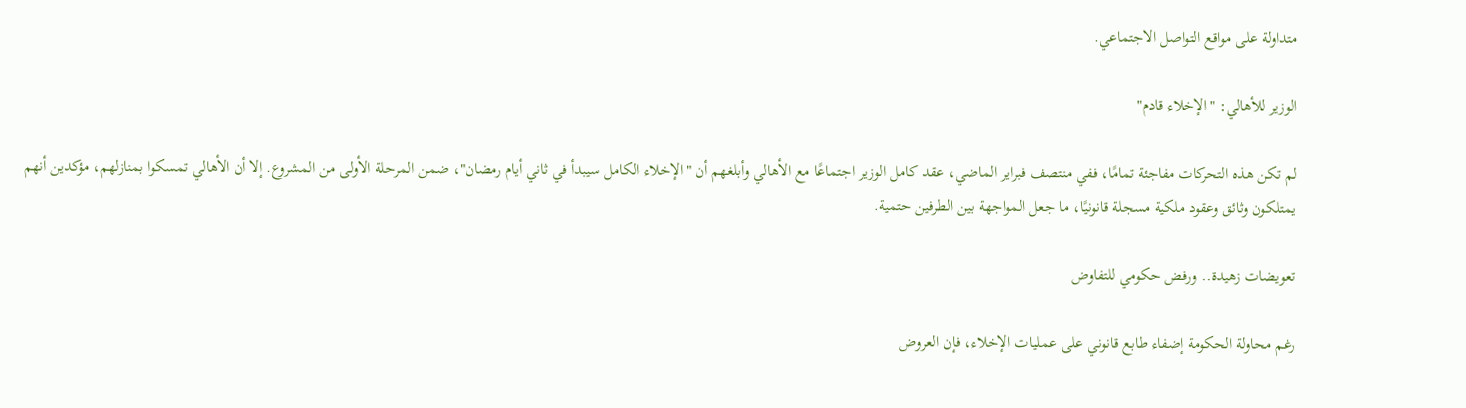متداولة على مواقع التواصل الاجتماعي.

الوزير للأهالي: "الإخلاء قادم"

لم تكن هذه التحركات مفاجئة تمامًا، ففي منتصف فبراير الماضي، عقد كامل الوزير اجتماعًا مع الأهالي وأبلغهم أن "الإخلاء الكامل سيبدأ في ثاني أيام رمضان"، ضمن المرحلة الأولى من المشروع. إلا أن الأهالي تمسكوا بمنازلهم، مؤكدين أنهم يمتلكون وثائق وعقود ملكية مسجلة قانونيًا، ما جعل المواجهة بين الطرفين حتمية.

تعويضات زهيدة.. ورفض حكومي للتفاوض

رغم محاولة الحكومة إضفاء طابع قانوني على عمليات الإخلاء، فإن العروض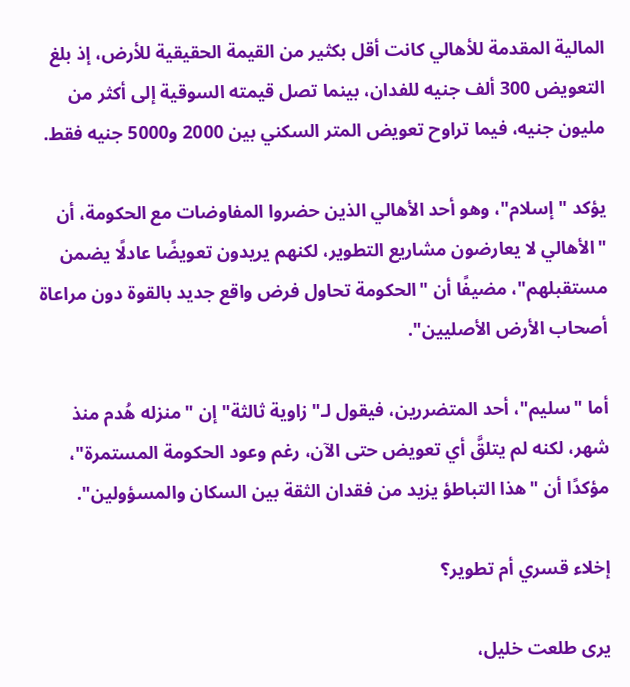المالية المقدمة للأهالي كانت أقل بكثير من القيمة الحقيقية للأرض، إذ بلغ التعويض 300 ألف جنيه للفدان، بينما تصل قيمته السوقية إلى أكثر من مليون جنيه، فيما تراوح تعويض المتر السكني بين 2000 و5000 جنيه فقط.

يؤكد "إسلام"، وهو أحد الأهالي الذين حضروا المفاوضات مع الحكومة، أن "الأهالي لا يعارضون مشاريع التطوير، لكنهم يريدون تعويضًا عادلًا يضمن مستقبلهم"، مضيفًا أن "الحكومة تحاول فرض واقع جديد بالقوة دون مراعاة أصحاب الأرض الأصليين".

أما "سليم"، أحد المتضررين، فيقول لـ"زاوية ثالثة" إن "منزله هُدم منذ شهر، لكنه لم يتلقَّ أي تعويض حتى الآن، رغم وعود الحكومة المستمرة"، مؤكدًا أن "هذا التباطؤ يزيد من فقدان الثقة بين السكان والمسؤولين".

إخلاء قسري أم تطوير؟

يرى طلعت خليل،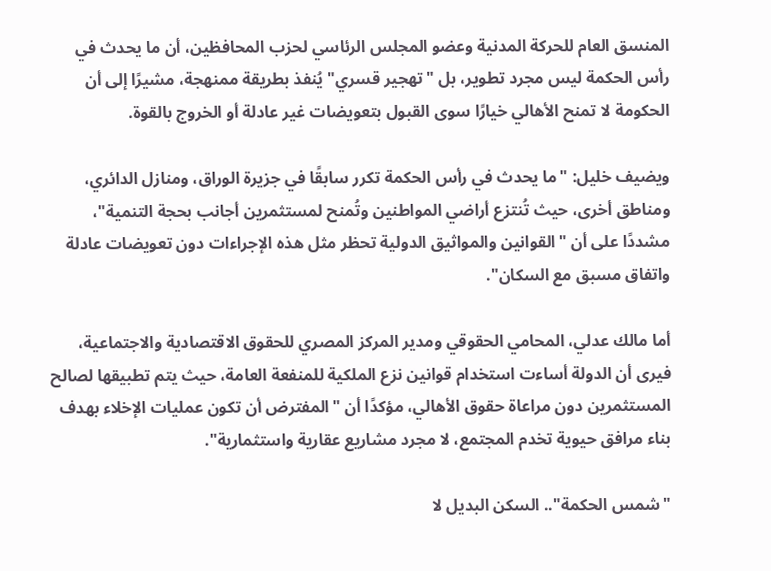المنسق العام للحركة المدنية وعضو المجلس الرئاسي لحزب المحافظين، أن ما يحدث في رأس الحكمة ليس مجرد تطوير، بل "تهجير قسري" يُنفذ بطريقة ممنهجة، مشيرًا إلى أن الحكومة لا تمنح الأهالي خيارًا سوى القبول بتعويضات غير عادلة أو الخروج بالقوة.

ويضيف خليل: "ما يحدث في رأس الحكمة تكرر سابقًا في جزيرة الوراق، ومنازل الدائري، ومناطق أخرى، حيث تُنتزع أراضي المواطنين وتُمنح لمستثمرين أجانب بحجة التنمية"، مشددًا على أن "القوانين والمواثيق الدولية تحظر مثل هذه الإجراءات دون تعويضات عادلة واتفاق مسبق مع السكان".

أما مالك عدلي، المحامي الحقوقي ومدير المركز المصري للحقوق الاقتصادية والاجتماعية، فيرى أن الدولة أساءت استخدام قوانين نزع الملكية للمنفعة العامة، حيث يتم تطبيقها لصالح المستثمرين دون مراعاة حقوق الأهالي، مؤكدًا أن "المفترض أن تكون عمليات الإخلاء بهدف بناء مرافق حيوية تخدم المجتمع، لا مجرد مشاريع عقارية واستثمارية".

"شمس الحكمة".. السكن البديل لا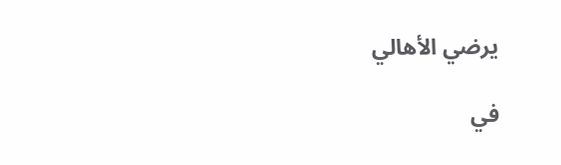يرضي الأهالي

في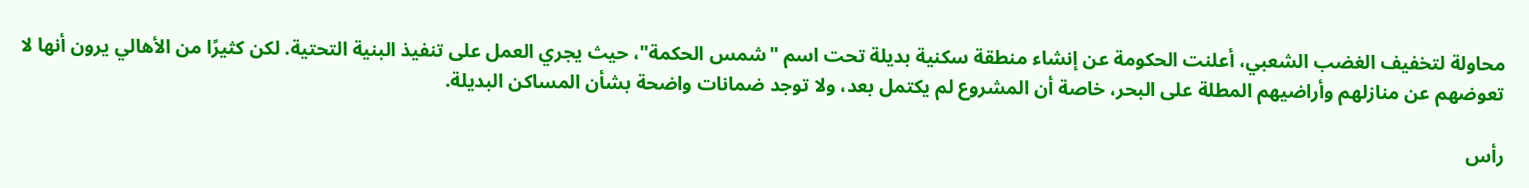محاولة لتخفيف الغضب الشعبي، أعلنت الحكومة عن إنشاء منطقة سكنية بديلة تحت اسم "شمس الحكمة"، حيث يجري العمل على تنفيذ البنية التحتية. لكن كثيرًا من الأهالي يرون أنها لا تعوضهم عن منازلهم وأراضيهم المطلة على البحر، خاصة أن المشروع لم يكتمل بعد، ولا توجد ضمانات واضحة بشأن المساكن البديلة.

رأس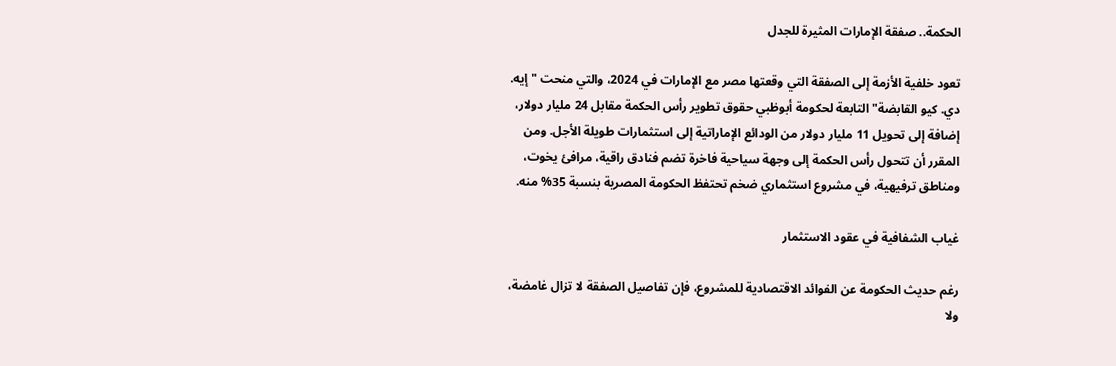الحكمة.. صفقة الإمارات المثيرة للجدل

تعود خلفية الأزمة إلى الصفقة التي وقعتها مصر مع الإمارات في 2024، والتي منحت "إيه. دي. كيو القابضة" التابعة لحكومة أبوظبي حقوق تطوير رأس الحكمة مقابل 24 مليار دولار، إضافة إلى تحويل 11 مليار دولار من الودائع الإماراتية إلى استثمارات طويلة الأجل. ومن المقرر أن تتحول رأس الحكمة إلى وجهة سياحية فاخرة تضم فنادق راقية، مرافئ يخوت، ومناطق ترفيهية، في مشروع استثماري ضخم تحتفظ الحكومة المصرية بنسبة 35% منه.

غياب الشفافية في عقود الاستثمار

رغم حديث الحكومة عن الفوائد الاقتصادية للمشروع، فإن تفاصيل الصفقة لا تزال غامضة، ولا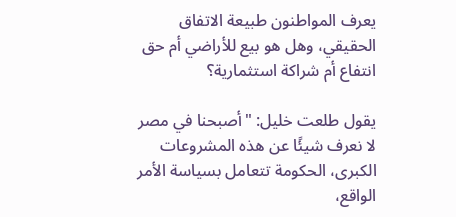يعرف المواطنون طبيعة الاتفاق الحقيقي، وهل هو بيع للأراضي أم حق انتفاع أم شراكة استثمارية؟

يقول طلعت خليل: "أصبحنا في مصر لا نعرف شيئًا عن هذه المشروعات الكبرى، الحكومة تتعامل بسياسة الأمر الواقع،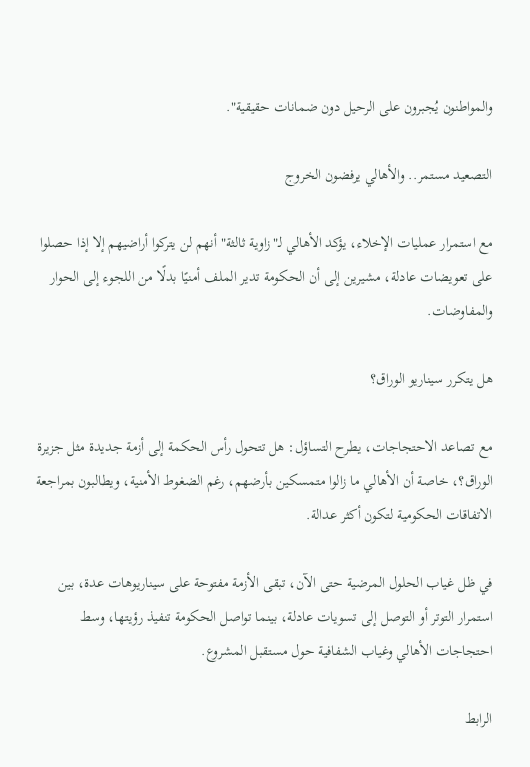والمواطنون يُجبرون على الرحيل دون ضمانات حقيقية".

التصعيد مستمر.. والأهالي يرفضون الخروج

مع استمرار عمليات الإخلاء، يؤكد الأهالي لـ"زاوية ثالثة" أنهم لن يتركوا أراضيهم إلا إذا حصلوا على تعويضات عادلة، مشيرين إلى أن الحكومة تدير الملف أمنيًا بدلًا من اللجوء إلى الحوار والمفاوضات.

هل يتكرر سيناريو الوراق؟

مع تصاعد الاحتجاجات، يطرح التساؤل: هل تتحول رأس الحكمة إلى أزمة جديدة مثل جزيرة الوراق؟، خاصة أن الأهالي ما زالوا متمسكين بأرضهم، رغم الضغوط الأمنية، ويطالبون بمراجعة الاتفاقات الحكومية لتكون أكثر عدالة.

في ظل غياب الحلول المرضية حتى الآن، تبقى الأزمة مفتوحة على سيناريوهات عدة، بين استمرار التوتر أو التوصل إلى تسويات عادلة، بينما تواصل الحكومة تنفيذ رؤيتها، وسط احتجاجات الأهالي وغياب الشفافية حول مستقبل المشروع.

الرابط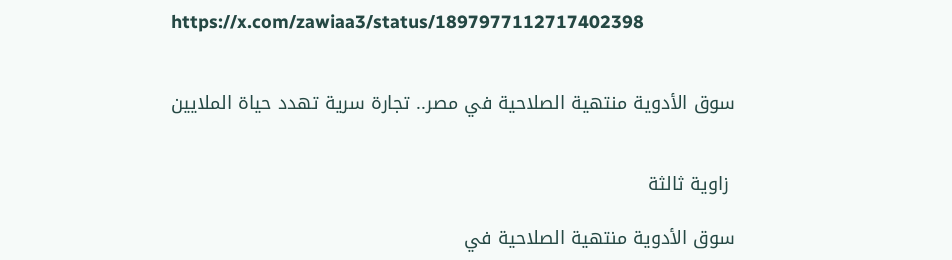https://x.com/zawiaa3/status/1897977112717402398


سوق الأدوية منتهية الصلاحية في مصر.. تجارة سرية تهدد حياة الملايين


 زاوية ثالثة

سوق الأدوية منتهية الصلاحية في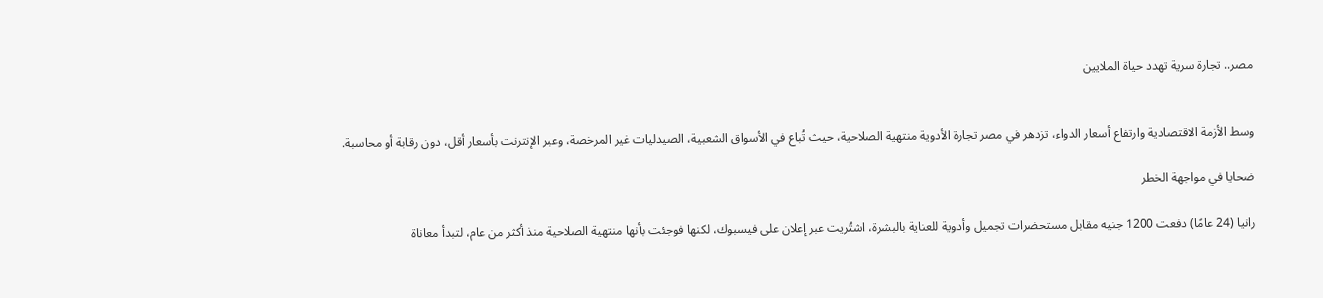مصر.. تجارة سرية تهدد حياة الملايين


وسط الأزمة الاقتصادية وارتفاع أسعار الدواء، تزدهر في مصر تجارة الأدوية منتهية الصلاحية، حيث تُباع في الأسواق الشعبية، الصيدليات غير المرخصة، وعبر الإنترنت بأسعار أقل، دون رقابة أو محاسبة.

ضحايا في مواجهة الخطر

رانيا (24 عامًا) دفعت 1200 جنيه مقابل مستحضرات تجميل وأدوية للعناية بالبشرة، اشتُريت عبر إعلان على فيسبوك، لكنها فوجئت بأنها منتهية الصلاحية منذ أكثر من عام، لتبدأ معاناة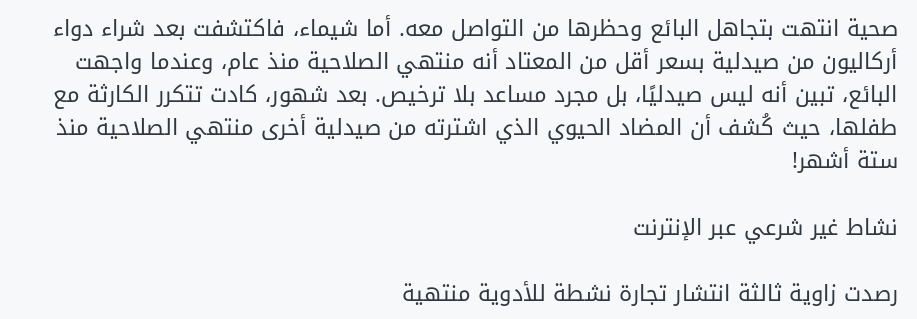صحية انتهت بتجاهل البائع وحظرها من التواصل معه. أما شيماء، فاكتشفت بعد شراء دواء أركاليون من صيدلية بسعر أقل من المعتاد أنه منتهي الصلاحية منذ عام، وعندما واجهت البائع، تبين أنه ليس صيدليًا، بل مجرد مساعد بلا ترخيص. بعد شهور، كادت تتكرر الكارثة مع طفلها، حيث كُشف أن المضاد الحيوي الذي اشترته من صيدلية أخرى منتهي الصلاحية منذ ستة أشهر!

نشاط غير شرعي عبر الإنترنت

رصدت زاوية ثالثة انتشار تجارة نشطة للأدوية منتهية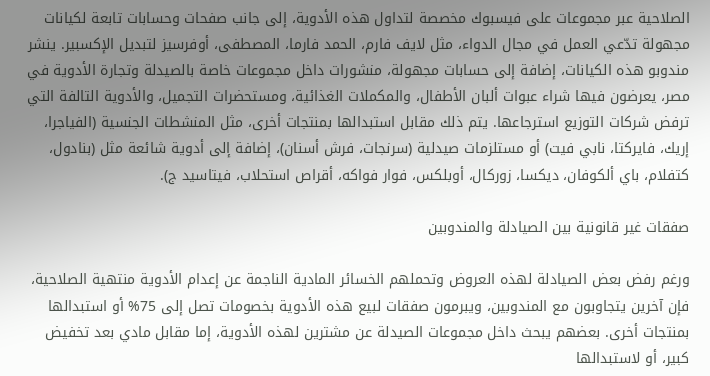الصلاحية عبر مجموعات على فيسبوك مخصصة لتداول هذه الأدوية، إلى جانب صفحات وحسابات تابعة لكيانات مجهولة تدّعي العمل في مجال الدواء، مثل لايف فارم، الحمد فارما، المصطفى، أوفرسيز لتبديل الإكسبير. ينشر مندوبو هذه الكيانات، إضافة إلى حسابات مجهولة، منشورات داخل مجموعات خاصة بالصيدلة وتجارة الأدوية في مصر، يعرضون فيها شراء عبوات ألبان الأطفال، والمكملات الغذائية، ومستحضرات التجميل، والأدوية التالفة التي ترفض شركات التوزيع استرجاعها. يتم ذلك مقابل استبدالها بمنتجات أخرى، مثل المنشطات الجنسية (الفياجرا، إريك، فايركتا، نابي فيت) أو مستلزمات صيدلية (سرنجات، فرش أسنان)، إضافة إلى أدوية شائعة مثل (بنادول، كتفلام، باي ألكوفان، ديكسا، زوركال، أوبلكس، فوار فواكه، أقراص استحلاب، فيتاسيد ج).

صفقات غير قانونية بين الصيادلة والمندوبين

ورغم رفض بعض الصيادلة لهذه العروض وتحملهم الخسائر المادية الناجمة عن إعدام الأدوية منتهية الصلاحية، فإن آخرين يتجاوبون مع المندوبين، ويبرمون صفقات لبيع هذه الأدوية بخصومات تصل إلى 75% أو استبدالها بمنتجات أخرى. بعضهم يبحث داخل مجموعات الصيدلة عن مشترين لهذه الأدوية، إما مقابل مادي بعد تخفيض كبير، أو لاستبدالها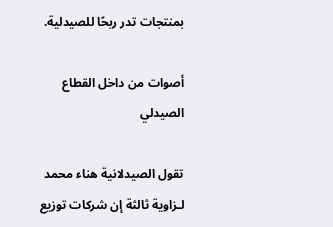بمنتجات تدر ربحًا للصيدلية.

أصوات من داخل القطاع الصيدلي

تقول الصيدلانية هناء محمد لـزاوية ثالثة إن شركات توزيع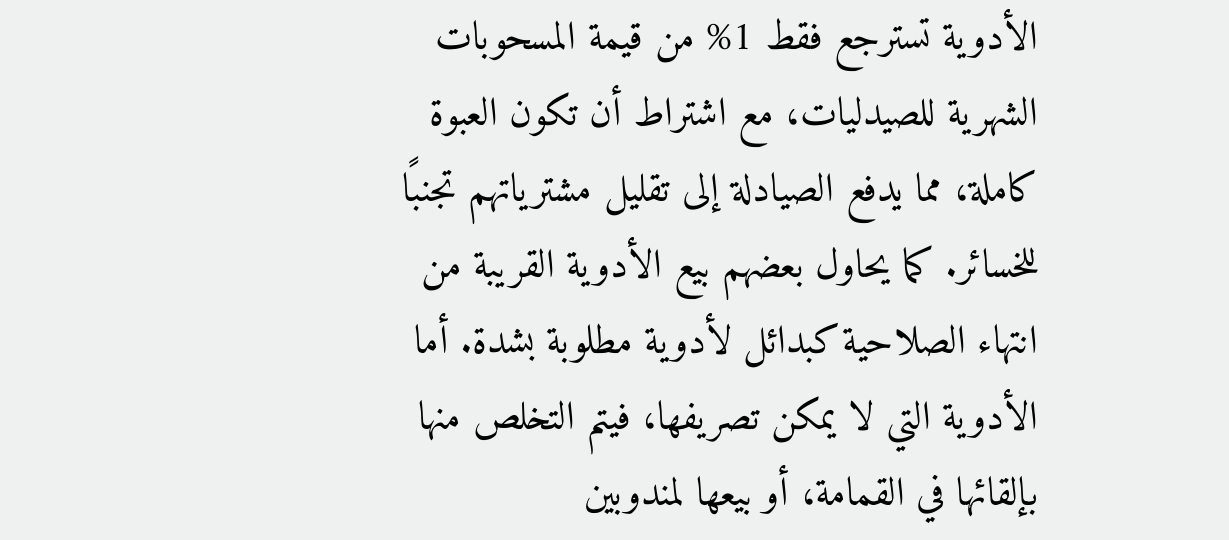الأدوية تسترجع فقط 1% من قيمة المسحوبات الشهرية للصيدليات، مع اشتراط أن تكون العبوة كاملة، مما يدفع الصيادلة إلى تقليل مشترياتهم تجنبًا للخسائر. كما يحاول بعضهم بيع الأدوية القريبة من انتهاء الصلاحية كبدائل لأدوية مطلوبة بشدة. أما الأدوية التي لا يمكن تصريفها، فيتم التخلص منها بإلقائها في القمامة، أو بيعها لمندوبين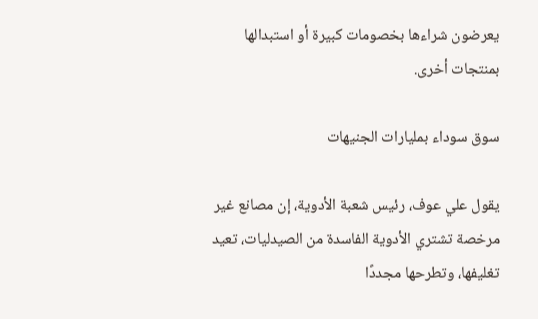يعرضون شراءها بخصومات كبيرة أو استبدالها بمنتجات أخرى.

سوق سوداء بمليارات الجنيهات

يقول علي عوف، رئيس شعبة الأدوية، إن مصانع غير مرخصة تشتري الأدوية الفاسدة من الصيدليات، تعيد تغليفها، وتطرحها مجددًا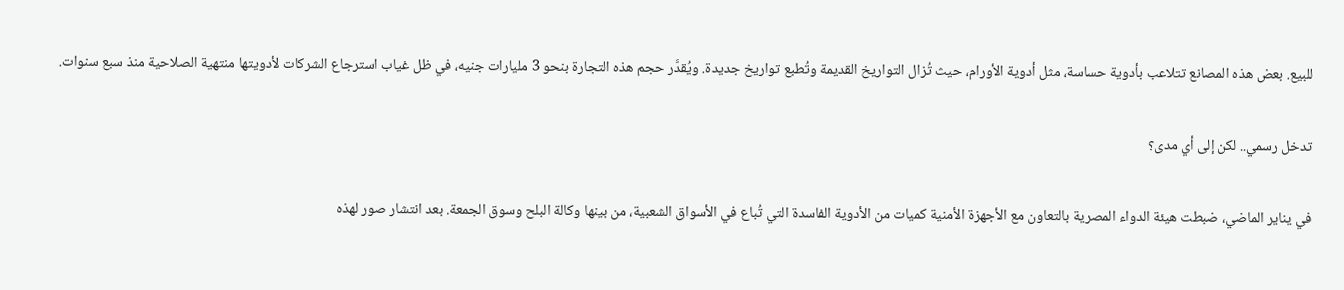للبيع. بعض هذه المصانع تتلاعب بأدوية حساسة، مثل أدوية الأورام، حيث تُزال التواريخ القديمة وتُطبع تواريخ جديدة. ويُقدَّر حجم هذه التجارة بنحو 3 مليارات جنيه، في ظل غياب استرجاع الشركات لأدويتها منتهية الصلاحية منذ سبع سنوات.

تدخل رسمي.. لكن إلى أي مدى؟

في يناير الماضي، ضبطت هيئة الدواء المصرية بالتعاون مع الأجهزة الأمنية كميات من الأدوية الفاسدة التي تُباع في الأسواق الشعبية، من بينها وكالة البلح وسوق الجمعة. بعد انتشار صور لهذه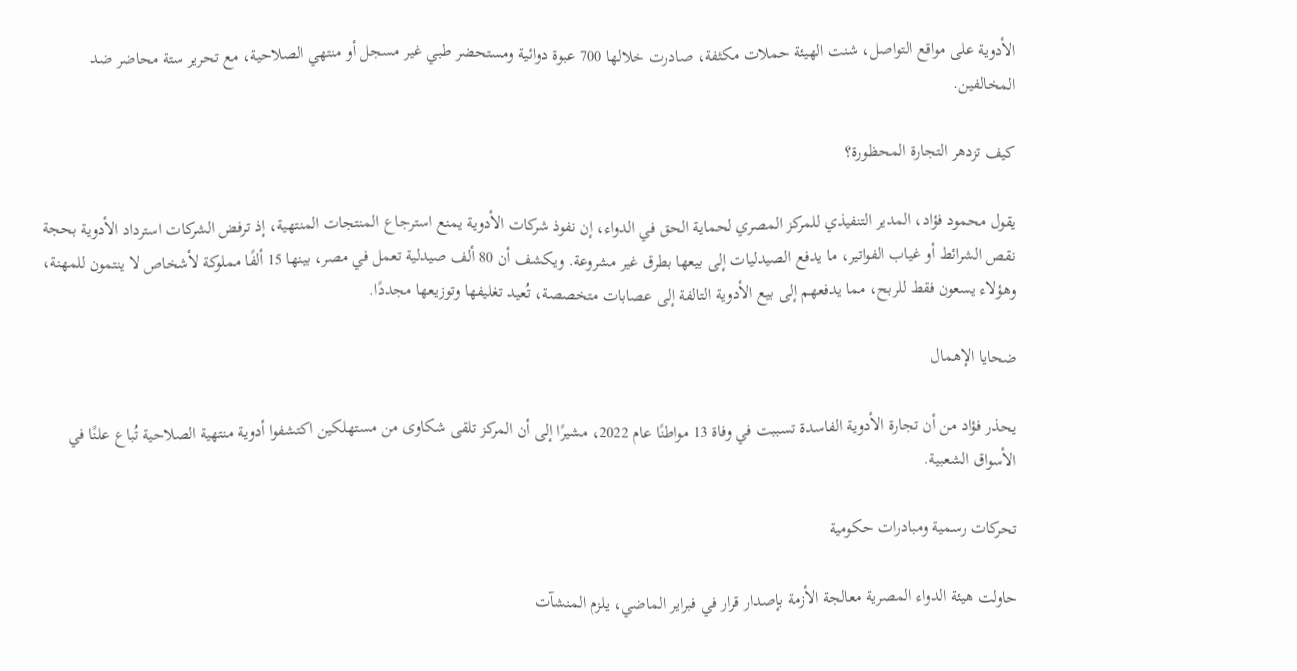الأدوية على مواقع التواصل، شنت الهيئة حملات مكثفة، صادرت خلالها 700 عبوة دوائية ومستحضر طبي غير مسجل أو منتهي الصلاحية، مع تحرير ستة محاضر ضد المخالفين.

كيف تزدهر التجارة المحظورة؟

يقول محمود فؤاد، المدير التنفيذي للمركز المصري لحماية الحق في الدواء، إن نفوذ شركات الأدوية يمنع استرجاع المنتجات المنتهية، إذ ترفض الشركات استرداد الأدوية بحجة نقص الشرائط أو غياب الفواتير، ما يدفع الصيدليات إلى بيعها بطرق غير مشروعة. ويكشف أن 80 ألف صيدلية تعمل في مصر، بينها 15 ألفًا مملوكة لأشخاص لا ينتمون للمهنة، وهؤلاء يسعون فقط للربح، مما يدفعهم إلى بيع الأدوية التالفة إلى عصابات متخصصة، تُعيد تغليفها وتوزيعها مجددًا.

ضحايا الإهمال

يحذر فؤاد من أن تجارة الأدوية الفاسدة تسببت في وفاة 13 مواطنًا عام 2022، مشيرًا إلى أن المركز تلقى شكاوى من مستهلكين اكتشفوا أدوية منتهية الصلاحية تُباع علنًا في الأسواق الشعبية.

تحركات رسمية ومبادرات حكومية

حاولت هيئة الدواء المصرية معالجة الأزمة بإصدار قرار في فبراير الماضي، يلزم المنشآت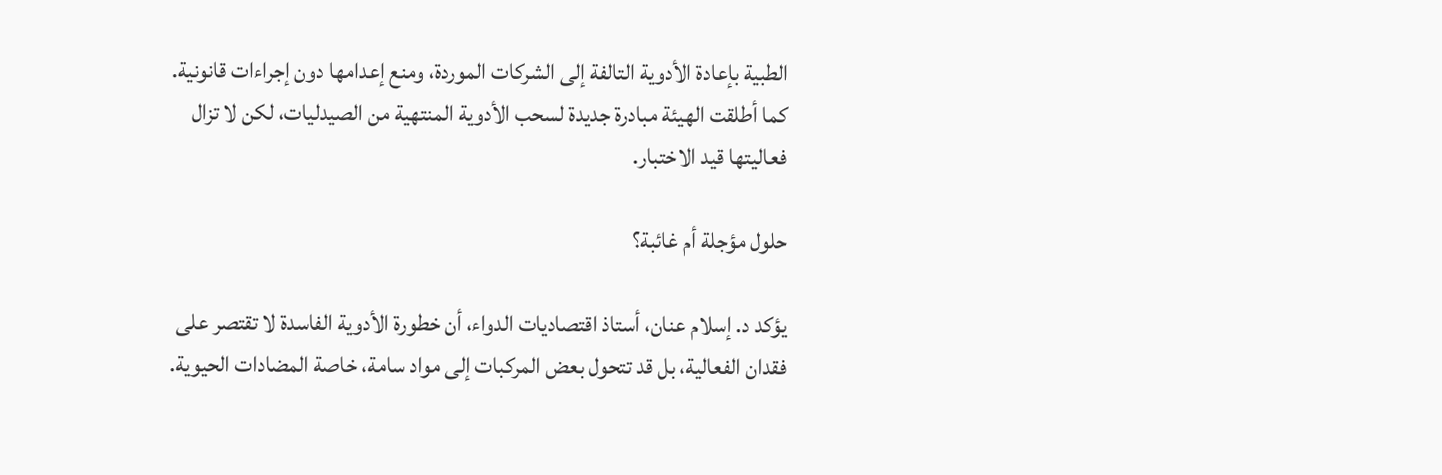الطبية بإعادة الأدوية التالفة إلى الشركات الموردة، ومنع إعدامها دون إجراءات قانونية. كما أطلقت الهيئة مبادرة جديدة لسحب الأدوية المنتهية من الصيدليات، لكن لا تزال فعاليتها قيد الاختبار.

حلول مؤجلة أم غائبة؟

يؤكد د. إسلام عنان، أستاذ اقتصاديات الدواء، أن خطورة الأدوية الفاسدة لا تقتصر على فقدان الفعالية، بل قد تتحول بعض المركبات إلى مواد سامة، خاصة المضادات الحيوية.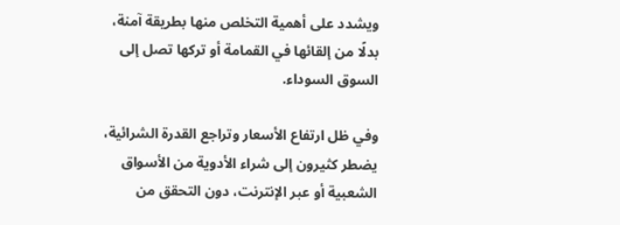ويشدد على أهمية التخلص منها بطريقة آمنة، بدلًا من إلقائها في القمامة أو تركها تصل إلى السوق السوداء.

وفي ظل ارتفاع الأسعار وتراجع القدرة الشرائية، يضطر كثيرون إلى شراء الأدوية من الأسواق الشعبية أو عبر الإنترنت، دون التحقق من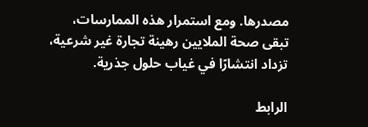مصدرها. ومع استمرار هذه الممارسات، تبقى صحة الملايين رهينة تجارة غير شرعية، تزداد انتشارًا في غياب حلول جذرية.

الرابط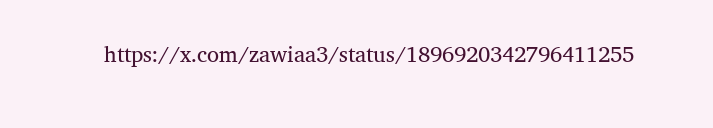https://x.com/zawiaa3/status/1896920342796411255